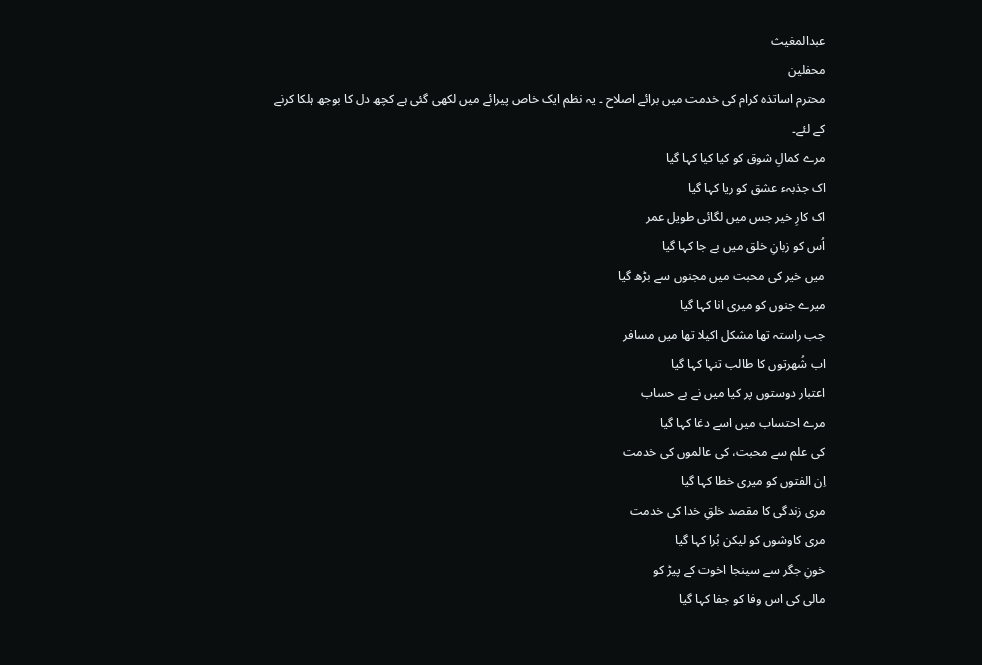عبدالمغیث
محفلین
محترم اساتذہ کرام کی خدمت میں برائے اصلاح ۔ یہ نظم ایک خاص پیرائے میں لکھی گئی ہے کچھ دل کا بوجھ ہلکا کرنے کے لئے۔
مرے کمالِ شوق کو کیا کیا کہا گیا
اک جذبہء عشق کو ریا کہا گیا
اک کارِ خیر جس میں لگائی طویل عمر
اُس کو زبانِ خلق میں بے جا کہا گیا
میں خیر کی محبت میں مجنوں سے بڑھ گیا
میرے جنوں کو میری انا کہا گیا
جب راستہ تھا مشکل اکیلا تھا میں مسافر
اب شُھرتوں کا طالب تنہا کہا گیا
اعتبار دوستوں پر کیا میں نے بے حساب
مرے احتساب میں اسے دغا کہا گیا
کی علم سے محبت، کی عالموں کی خدمت
اِن الفتوں کو میری خطا کہا گیا
مری زندگی کا مقصد خلقِ خدا کی خدمت
مری کاوشوں کو لیکن بُرا کہا گیا
خونِ جگر سے سینجا اخوت کے پیڑ کو
مالی کی اس وفا کو جفا کہا گیا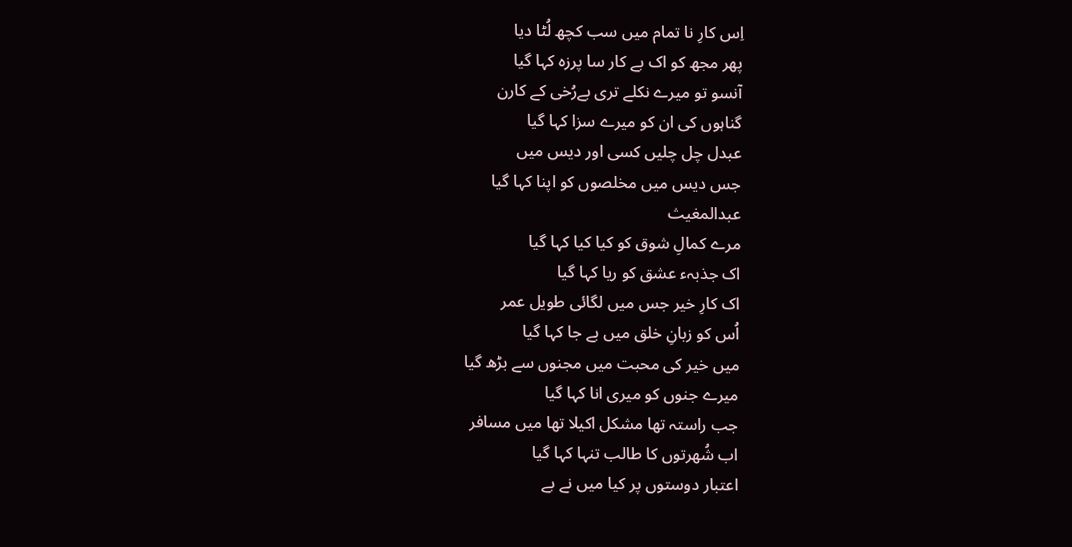اِس کارِ نا تمام میں سب کچھ لُٹا دیا
پھر مجھ کو اک بے کار سا پرزہ کہا گیا
آنسو تو میرے نکلے تری بےرُخی کے کارن
گناہوں کی ان کو میرے سزا کہا گیا
عبدل چل چلیں کسی اور دیس میں
جس دیس میں مخلصوں کو اپنا کہا گیا
عبدالمغیث
مرے کمالِ شوق کو کیا کیا کہا گیا
اک جذبہء عشق کو ریا کہا گیا
اک کارِ خیر جس میں لگائی طویل عمر
اُس کو زبانِ خلق میں بے جا کہا گیا
میں خیر کی محبت میں مجنوں سے بڑھ گیا
میرے جنوں کو میری انا کہا گیا
جب راستہ تھا مشکل اکیلا تھا میں مسافر
اب شُھرتوں کا طالب تنہا کہا گیا
اعتبار دوستوں پر کیا میں نے بے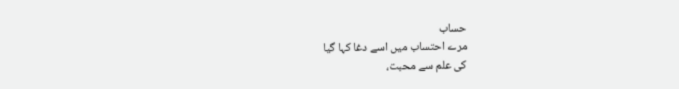حساب
مرے احتساب میں اسے دغا کہا گیا
کی علم سے محبت،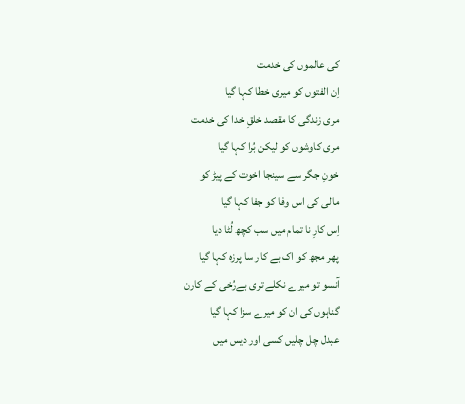کی عالموں کی خدمت
اِن الفتوں کو میری خطا کہا گیا
مری زندگی کا مقصد خلقِ خدا کی خدمت
مری کاوشوں کو لیکن بُرا کہا گیا
خونِ جگر سے سینجا اخوت کے پیڑ کو
مالی کی اس وفا کو جفا کہا گیا
اِس کارِ نا تمام میں سب کچھ لُٹا دیا
پھر مجھ کو اک بے کار سا پرزہ کہا گیا
آنسو تو میرے نکلے تری بےرُخی کے کارن
گناہوں کی ان کو میرے سزا کہا گیا
عبدل چل چلیں کسی اور دیس میں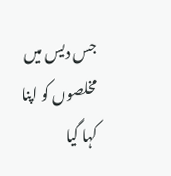جس دیس میں مخلصوں کو اپنا کہا گیا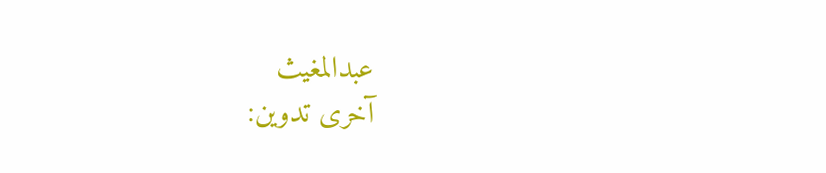عبدالمغیث
آخری تدوین: